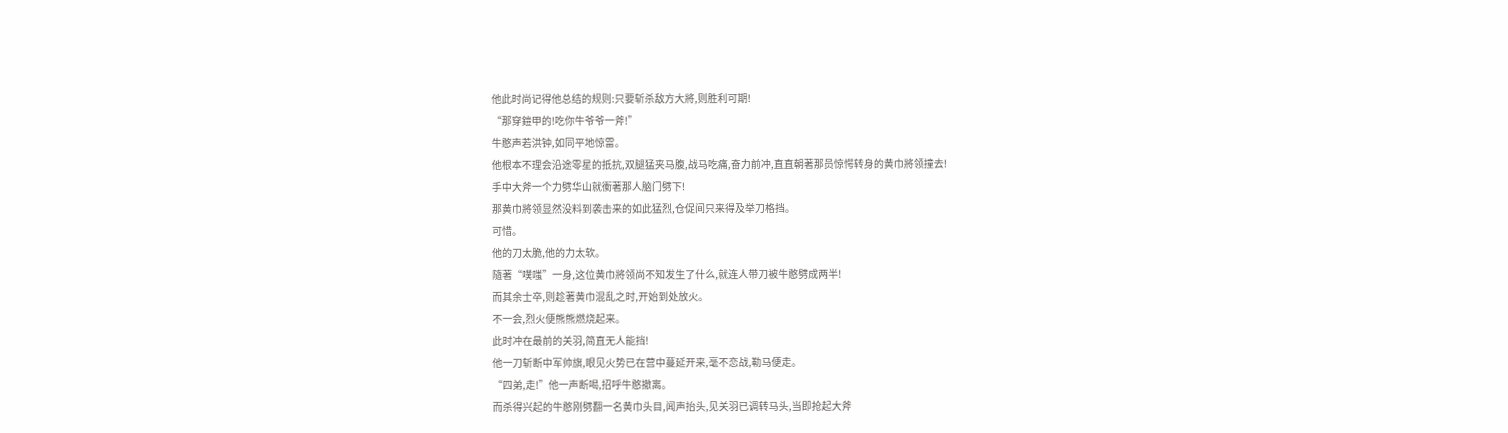他此时尚记得他总结的规则:只要斩杀敌方大將,则胜利可期!
“那穿鎧甲的!吃你牛爷爷一斧!”
牛憨声若洪钟,如同平地惊雷。
他根本不理会沿途零星的抵抗,双腿猛夹马腹,战马吃痛,奋力前冲,直直朝著那员惊愕转身的黄巾將领撞去!
手中大斧一个力劈华山就衝著那人脑门劈下!
那黄巾將领显然没料到袭击来的如此猛烈,仓促间只来得及举刀格挡。
可惜。
他的刀太脆,他的力太软。
隨著“噗嗤”一身,这位黄巾將领尚不知发生了什么,就连人带刀被牛憨劈成两半!
而其余士卒,则趁著黄巾混乱之时,开始到处放火。
不一会,烈火便熊熊燃烧起来。
此时冲在最前的关羽,简直无人能挡!
他一刀斩断中军帅旗,眼见火势已在营中蔓延开来,毫不恋战,勒马便走。
“四弟,走!”他一声断喝,招呼牛憨撤离。
而杀得兴起的牛憨刚劈翻一名黄巾头目,闻声抬头,见关羽已调转马头,当即抢起大斧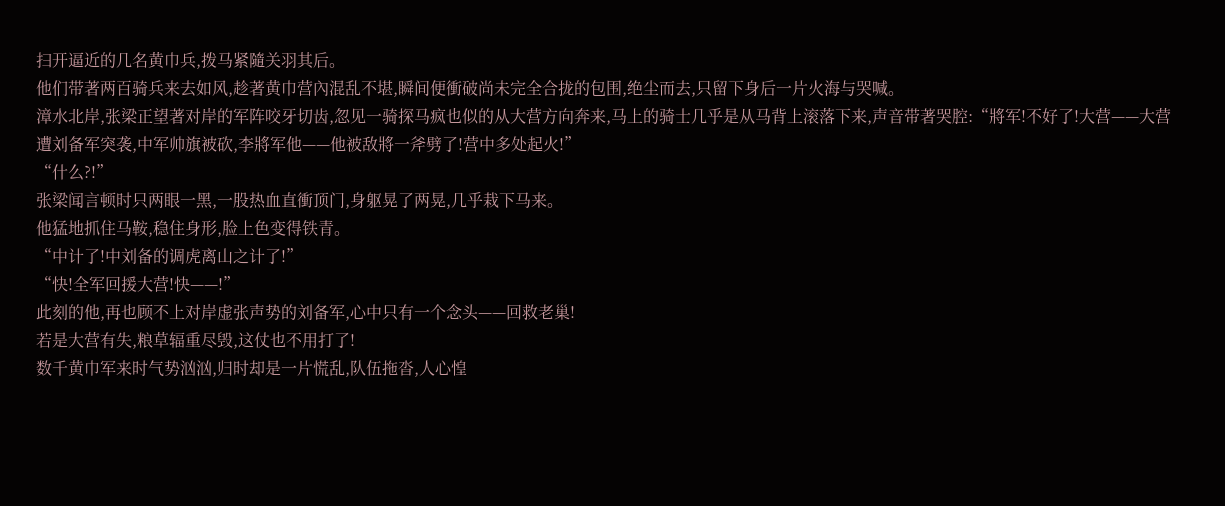扫开逼近的几名黄巾兵,拨马紧隨关羽其后。
他们带著两百骑兵来去如风,趁著黄巾营內混乱不堪,瞬间便衝破尚未完全合拢的包围,绝尘而去,只留下身后一片火海与哭喊。
漳水北岸,张梁正望著对岸的军阵咬牙切齿,忽见一骑探马疯也似的从大营方向奔来,马上的骑士几乎是从马背上滚落下来,声音带著哭腔:“將军!不好了!大营——大营遭刘备军突袭,中军帅旗被砍,李將军他——他被敌將一斧劈了!营中多处起火!”
“什么?!”
张梁闻言顿时只两眼一黑,一股热血直衝顶门,身躯晃了两晃,几乎栽下马来。
他猛地抓住马鞍,稳住身形,脸上色变得铁青。
“中计了!中刘备的调虎离山之计了!”
“快!全军回援大营!快——!”
此刻的他,再也顾不上对岸虚张声势的刘备军,心中只有一个念头——回救老巢!
若是大营有失,粮草辐重尽毁,这仗也不用打了!
数千黄巾军来时气势汹汹,归时却是一片慌乱,队伍拖沓,人心惶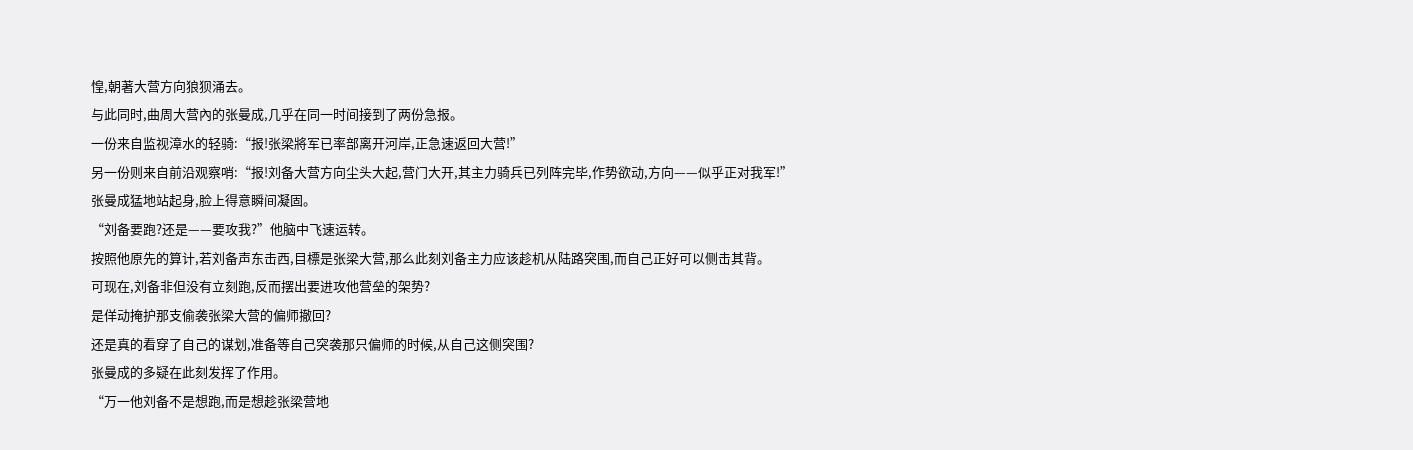惶,朝著大营方向狼狈涌去。
与此同时,曲周大营內的张曼成,几乎在同一时间接到了两份急报。
一份来自监视漳水的轻骑:“报!张梁將军已率部离开河岸,正急速返回大营!”
另一份则来自前沿观察哨:“报!刘备大营方向尘头大起,营门大开,其主力骑兵已列阵完毕,作势欲动,方向——似乎正对我军!”
张曼成猛地站起身,脸上得意瞬间凝固。
“刘备要跑?还是——要攻我?”他脑中飞速运转。
按照他原先的算计,若刘备声东击西,目標是张梁大营,那么此刻刘备主力应该趁机从陆路突围,而自己正好可以侧击其背。
可现在,刘备非但没有立刻跑,反而摆出要进攻他营垒的架势?
是佯动掩护那支偷袭张梁大营的偏师撤回?
还是真的看穿了自己的谋划,准备等自己突袭那只偏师的时候,从自己这侧突围?
张曼成的多疑在此刻发挥了作用。
“万一他刘备不是想跑,而是想趁张梁营地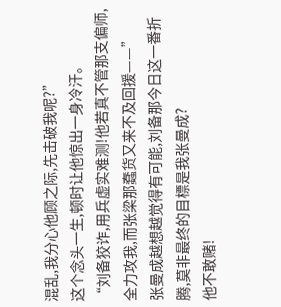混乱,我分心他顾之际,先击破我呢?”
这个念头一生,顿时让他惊出一身冷汗。
“刘备狡诈,用兵虚实难测!他若真不管那支偏师,全力攻我,而张梁那蠢货又来不及回援——”
张曼成越想越觉得有可能,刘备那今日这一番折腾,莫非最终的目標是我张曼成?
他不敢赌!